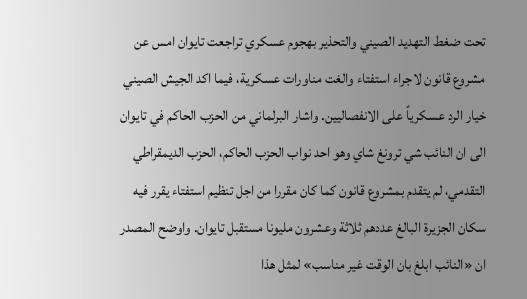تحت ضغط التهديد الصيني والتحذير بهجوم عسكري تراجعت تايوان امس عن مشروع قانون لاجراء استفتاء والغت مناورات عسكرية، فيما اكد الجيش الصيني خيار الرد عسكرياً على الانفصاليين. واشار البرلماني من الحزب الحاكم في تايوان الى ان النائب شي ترونغ شاي وهو احد نواب الحزب الحاكم، الحزب الديمقراطي التقدمي، لم يتقدم بمشروع قانون كما كان مقررا من اجل تنظيم استفتاء يقرر فيه سكان الجزيرة البالغ عددهم ثلاثة وعشرون مليونا مستقبل تايوان. واوضح المصدر ان «النائب ابلغ بان الوقت غير مناسب» لمثل هذا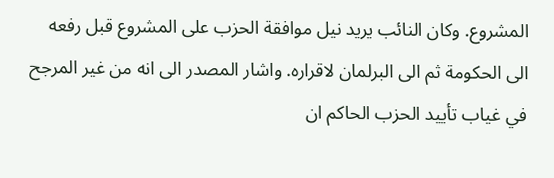المشروع. وكان النائب يريد نيل موافقة الحزب على المشروع قبل رفعه الى الحكومة ثم الى البرلمان لاقراره. واشار المصدر الى انه من غير المرجح في غياب تأييد الحزب الحاكم ان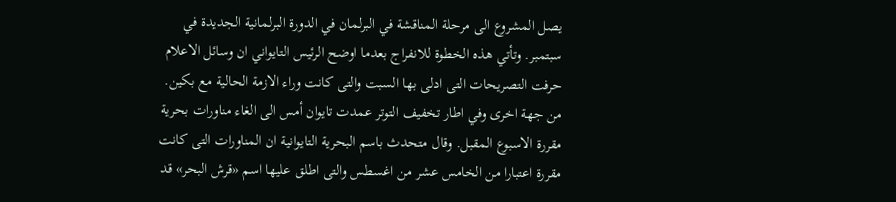يصل المشروع الى مرحلة المناقشة في البرلمان في الدورة البرلمانية الجديدة في سبتمبر. وتأتي هذه الخطوة للانفراج بعدما اوضح الرئيس التايواني ان وسائل الاعلام حرفت التصريحات التى ادلى بها السبت والتى كانت وراء الازمة الحالية مع بكين. من جهة اخرى وفي اطار تخفيف التوتر عمدت تايوان أمس الى الغاء مناورات بحرية مقررة الاسبوع المقبل. وقال متحدث باسم البحرية التايوانية ان المناورات التى كانت مقررة اعتبارا من الخامس عشر من اغسطس والتى اطلق عليها اسم «قرش البحر» قد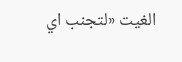الغيت «لتجنب اي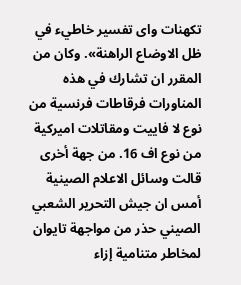تكهنات واى تفسير خاطيء في ظل الاوضاع الراهنة». وكان من المقرر ان تشارك في هذه المناورات فرقاطات فرنسية من نوع لا فاييت ومقاتلات اميركية من نوع اف 16. من جهة أخرى قالت وسائل الاعلام الصينية أمس ان جيش التحرير الشعبي الصيني حذر من مواجهة تايوان لمخاطر متنامية إزاء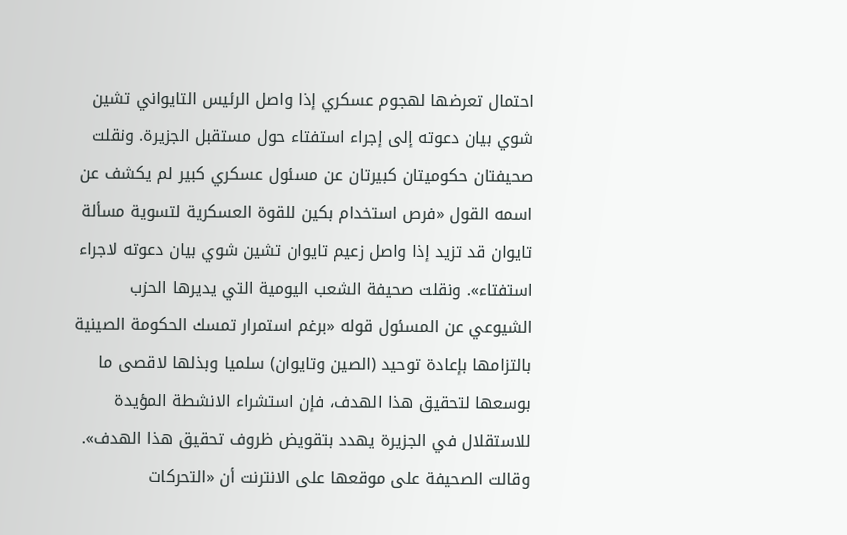احتمال تعرضها لهجوم عسكري إذا واصل الرئيس التايواني تشين شوي بيان دعوته إلى إجراء استفتاء حول مستقبل الجزيرة. ونقلت صحيفتان حكوميتان كبيرتان عن مسئول عسكري كبير لم يكشف عن اسمه القول «فرص استخدام بكين للقوة العسكرية لتسوية مسألة تايوان قد تزيد إذا واصل زعيم تايوان تشين شوي بيان دعوته لاجراء استفتاء». ونقلت صحيفة الشعب اليومية التي يديرها الحزب الشيوعي عن المسئول قوله «برغم استمرار تمسك الحكومة الصينية بالتزامها بإعادة توحيد (الصين وتايوان) سلميا وبذلها لاقصى ما بوسعها لتحقيق هذا الهدف، فإن استشراء الانشطة المؤيدة للاستقلال في الجزيرة يهدد بتقويض ظروف تحقيق هذا الهدف». وقالت الصحيفة على موقعها على الانترنت أن «التحركات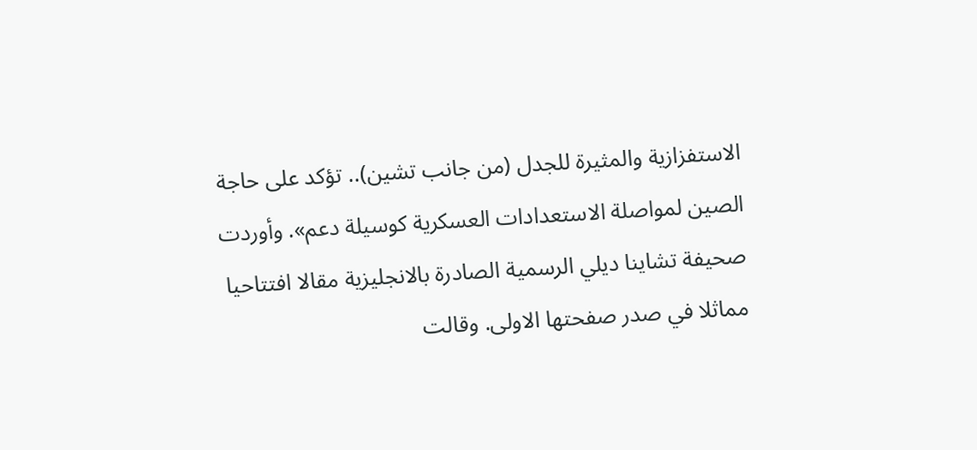الاستفزازية والمثيرة للجدل (من جانب تشين).. تؤكد على حاجة الصين لمواصلة الاستعدادات العسكرية كوسيلة دعم». وأوردت صحيفة تشاينا ديلي الرسمية الصادرة بالانجليزية مقالا افتتاحيا مماثلا في صدر صفحتها الاولى. وقالت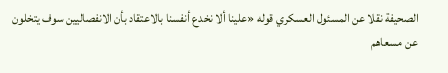الصحيفة نقلا عن المسئول العسكري قوله «علينا ألا نخدع أنفسنا بالاعتقاد بأن الانفصاليين سوف يتخلون عن مسعاهم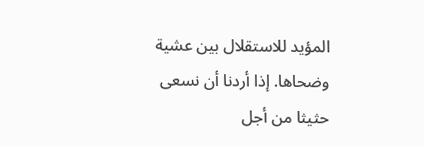المؤيد للاستقلال بين عشية وضحاها. إذا أردنا أن نسعى حثيثا من أجل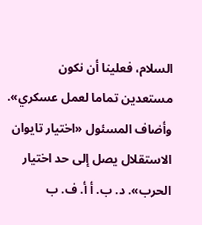السلام، فعلينا أن نكون مستعدين تماما لعمل عسكري». وأضاف المسئول «اختيار تايوان الاستقلال يصل إلى حد اختيار الحرب». د. ب. أ أ. ف. ب